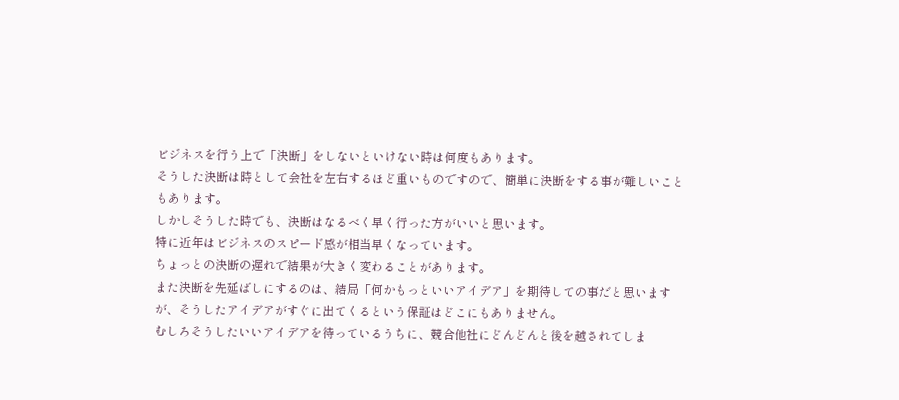ビジネスを行う上で「決断」をしないといけない時は何度もあります。
そうした決断は時として会社を左右するほど重いものですので、簡単に決断をする事が難しいこともあります。
しかしそうした時でも、決断はなるべく早く行った方がいいと思います。
特に近年はビジネスのスピード感が相当早くなっています。
ちょっとの決断の遅れで結果が大きく変わることがあります。
また決断を先延ばしにするのは、結局「何かもっといいアイデア」を期待しての事だと思いますが、そうしたアイデアがすぐに出てくるという保証はどこにもありません。
むしろそうしたいいアイデアを待っているうちに、競合他社にどんどんと後を越されてしま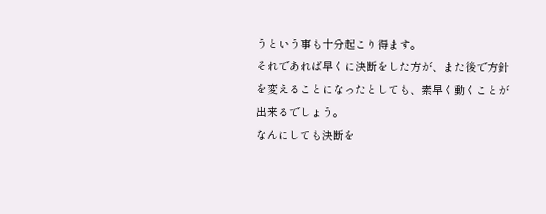うという事も十分起こり得ます。
それであれば早くに決断をした方が、また後で方針を変えることになったとしても、素早く動くことが出来るでしょう。
なんにしても決断を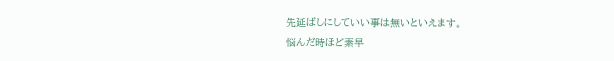先延ばしにしていい事は無いといえます。
悩んだ時ほど素早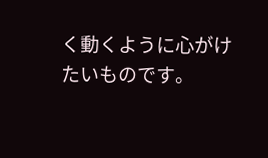く動くように心がけたいものです。